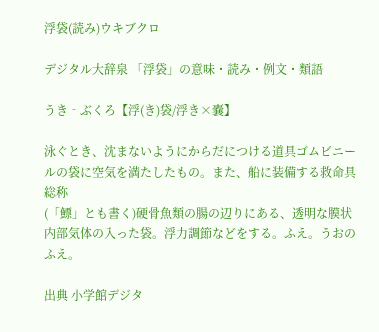浮袋(読み)ウキブクロ

デジタル大辞泉 「浮袋」の意味・読み・例文・類語

うき‐ぶくろ【浮(き)袋/浮き×嚢】

泳ぐとき、沈まないようにからだにつける道具ゴムビニールの袋に空気を満たしたもの。また、船に装備する救命具総称
(「鰾」とも書く)硬骨魚類の腸の辺りにある、透明な膜状内部気体の入った袋。浮力調節などをする。ふえ。うおのふえ。

出典 小学館デジタ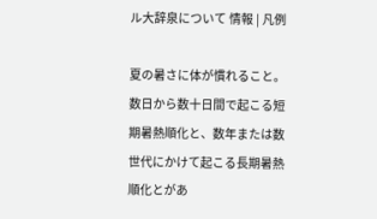ル大辞泉について 情報 | 凡例

夏の暑さに体が慣れること。数日から数十日間で起こる短期暑熱順化と、数年または数世代にかけて起こる長期暑熱順化とがあ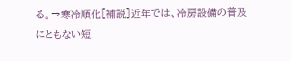る。→寒冷順化[補説]近年では、冷房設備の普及にともない短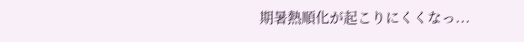期暑熱順化が起こりにくくなっ...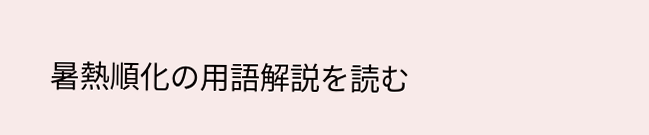暑熱順化の用語解説を読む